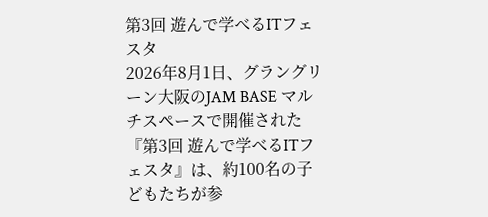第3回 遊んで学べるITフェスタ
2026年8月1日、グラングリーン大阪のJAM BASE マルチスペースで開催された『第3回 遊んで学べるITフェスタ』は、約100名の子どもたちが参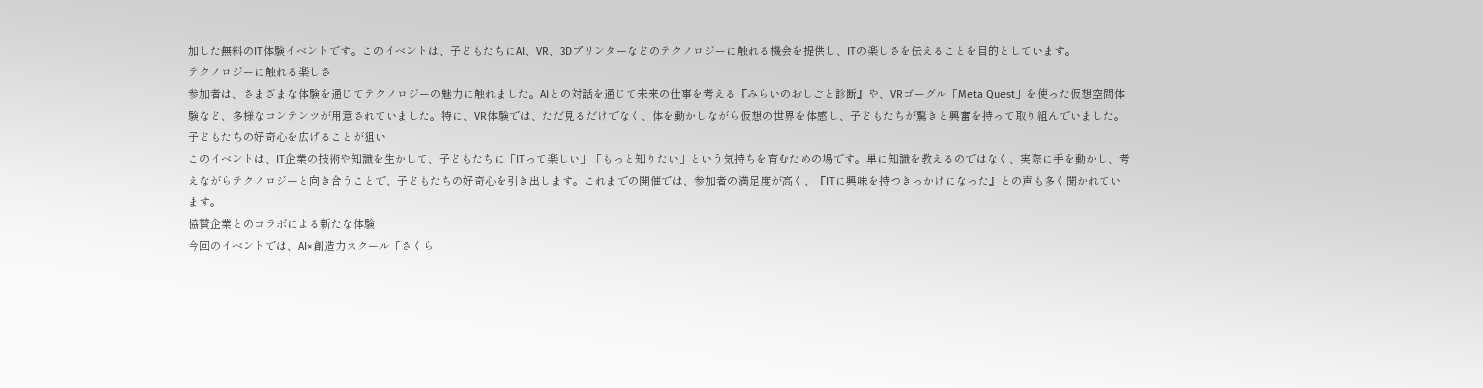加した無料のIT体験イベントです。このイベントは、子どもたちにAI、VR、3Dプリンターなどのテクノロジーに触れる機会を提供し、ITの楽しさを伝えることを目的としています。
テクノロジーに触れる楽しさ
参加者は、さまざまな体験を通じてテクノロジーの魅力に触れました。AIとの対話を通じて未来の仕事を考える『みらいのおしごと診断』や、VRゴーグル「Meta Quest」を使った仮想空間体験など、多様なコンテンツが用意されていました。特に、VR体験では、ただ見るだけでなく、体を動かしながら仮想の世界を体感し、子どもたちが驚きと興奮を持って取り組んでいました。
子どもたちの好奇心を広げることが狙い
このイベントは、IT企業の技術や知識を生かして、子どもたちに「ITって楽しい」「もっと知りたい」という気持ちを育むための場です。単に知識を教えるのではなく、実際に手を動かし、考えながらテクノロジーと向き合うことで、子どもたちの好奇心を引き出します。これまでの開催では、参加者の満足度が高く、『ITに興味を持つきっかけになった』との声も多く聞かれています。
協賛企業とのコラボによる新たな体験
今回のイベントでは、AI×創造力スクール「さくら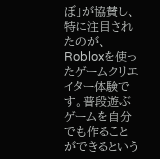ぼ」が協賛し、特に注目されたのが、Robloxを使ったゲームクリエイター体験です。普段遊ぶゲームを自分でも作ることができるという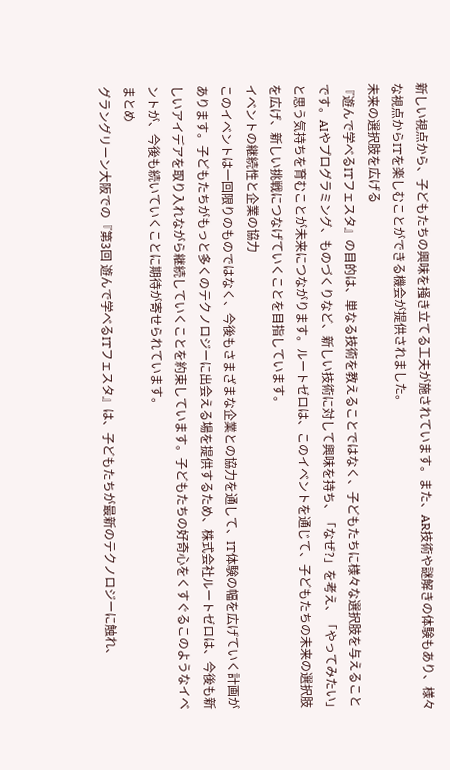新しい視点から、子どもたちの興味を掻き立てる工夫が施されています。また、AR技術や謎解きの体験もあり、様々な視点からITを楽しむことができる機会が提供されました。
未来の選択肢を広げる
『遊んで学べるITフェスタ』の目的は、単なる技術を教えることではなく、子どもたちに様々な選択肢を与えることです。AIやプログラミング、ものづくりなど、新しい技術に対して興味を持ち、「なぜ?」を考え、「やってみたい」と思う気持ちを育むことが未来につながります。ルートゼロは、このイベントを通じて、子どもたちの未来の選択肢を広げ、新しい挑戦につなげていくことを目指しています。
イベントの継続性と企業の協力
このイベントは一回限りのものではなく、今後もさまざまな企業との協力を通して、IT体験の幅を広げていく計画があります。子どもたちがもっと多くのテクノロジーに出会える場を提供するため、株式会社ルートゼロは、今後も新しいアイデアを取り入れながら継続していくことを約束しています。子どもたちの好奇心をくすぐるこのようなイベントが、今後も続いていくことに期待が寄せられています。
まとめ
グラングリーン大阪での『第3回 遊んで学べるITフェスタ』は、子どもたちが最新のテクノロジーに触れ、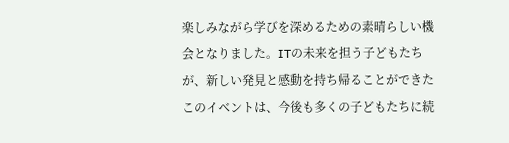楽しみながら学びを深めるための素晴らしい機会となりました。ITの未来を担う子どもたちが、新しい発見と感動を持ち帰ることができたこのイベントは、今後も多くの子どもたちに続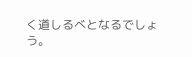く道しるべとなるでしょう。